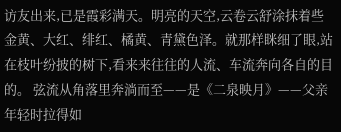访友出来,已是霞彩满天。明亮的天空,云卷云舒涂抹着些金黄、大红、绯红、橘黄、青黛色泽。就那样眯细了眼,站在枝叶纷披的树下,看来来往往的人流、车流奔向各自的目的。 弦流从角落里奔淌而至——是《二泉映月》——父亲年轻时拉得如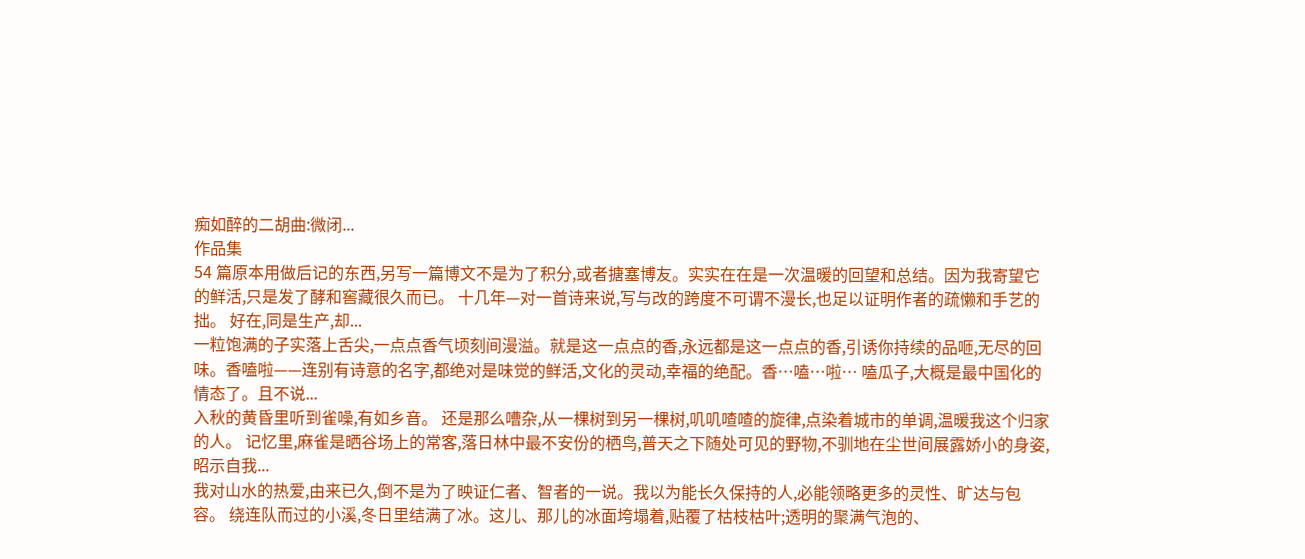痴如醉的二胡曲:微闭...
作品集
54 篇原本用做后记的东西,另写一篇博文不是为了积分,或者搪塞博友。实实在在是一次温暖的回望和总结。因为我寄望它的鲜活,只是发了酵和窖藏很久而已。 十几年—对一首诗来说,写与改的跨度不可谓不漫长,也足以证明作者的疏懒和手艺的拙。 好在,同是生产,却...
一粒饱满的子实落上舌尖,一点点香气顷刻间漫溢。就是这一点点的香,永远都是这一点点的香,引诱你持续的品咂,无尽的回味。香嗑啦——连别有诗意的名字,都绝对是味觉的鲜活,文化的灵动,幸福的绝配。香…嗑…啦… 嗑瓜子,大概是最中国化的情态了。且不说...
入秋的黄昏里听到雀噪,有如乡音。 还是那么嘈杂,从一棵树到另一棵树,叽叽喳喳的旋律,点染着城市的单调,温暖我这个归家的人。 记忆里,麻雀是晒谷场上的常客,落日林中最不安份的栖鸟,普天之下随处可见的野物,不驯地在尘世间展露娇小的身姿,昭示自我...
我对山水的热爱,由来已久,倒不是为了映证仁者、智者的一说。我以为能长久保持的人,必能领略更多的灵性、旷达与包容。 绕连队而过的小溪,冬日里结满了冰。这儿、那儿的冰面垮塌着,贴覆了枯枝枯叶;透明的聚满气泡的、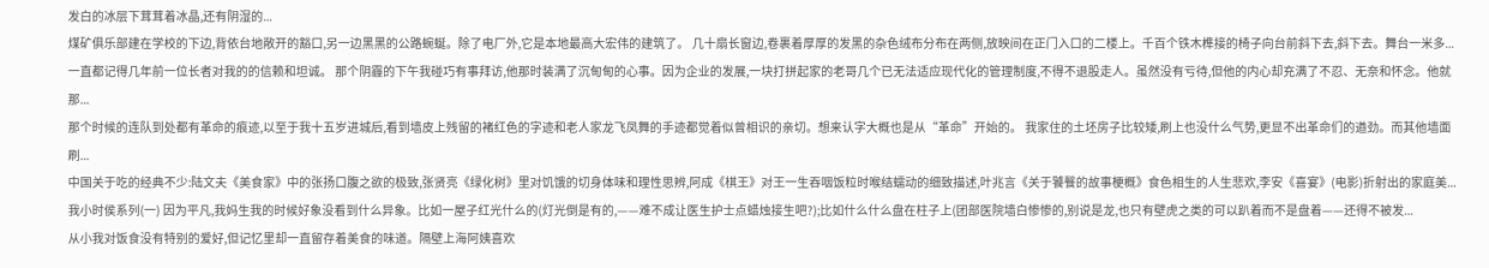发白的冰层下茸茸着冰晶,还有阴湿的...
煤矿俱乐部建在学校的下边,背依台地敞开的豁口,另一边黑黑的公路蜿蜒。除了电厂外,它是本地最高大宏伟的建筑了。 几十扇长窗边,卷裹着厚厚的发黑的杂色绒布分布在两侧,放映间在正门入口的二楼上。千百个铁木榫接的椅子向台前斜下去,斜下去。舞台一米多...
一直都记得几年前一位长者对我的的信赖和坦诚。 那个阴霾的下午我碰巧有事拜访,他那时装满了沉甸甸的心事。因为企业的发展,一块打拼起家的老哥几个已无法适应现代化的管理制度,不得不退股走人。虽然没有亏待,但他的内心却充满了不忍、无奈和怀念。他就那...
那个时候的连队到处都有革命的痕迹,以至于我十五岁进城后,看到墙皮上残留的褚红色的字迹和老人家龙飞凤舞的手迹都觉着似曾相识的亲切。想来认字大概也是从“革命”开始的。 我家住的土坯房子比较矮,刷上也没什么气势,更显不出革命们的遒劲。而其他墙面刷...
中国关于吃的经典不少:陆文夫《美食家》中的张扬口腹之欲的极致,张贤亮《绿化树》里对饥饿的切身体味和理性思辨,阿成《棋王》对王一生吞咽饭粒时喉结蠕动的细致描述,叶兆言《关于饕餮的故事梗概》食色相生的人生悲欢,李安《喜宴》(电影)折射出的家庭美...
我小时侯系列(一) 因为平凡,我妈生我的时候好象没看到什么异象。比如一屋子红光什么的(灯光倒是有的,——难不成让医生护士点蜡烛接生吧?);比如什么什么盘在柱子上(团部医院墙白惨惨的,别说是龙,也只有壁虎之类的可以趴着而不是盘着——还得不被发...
从小我对饭食没有特别的爱好,但记忆里却一直留存着美食的味道。隔壁上海阿姨喜欢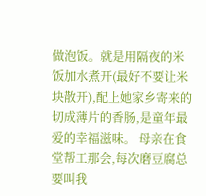做泡饭。就是用隔夜的米饭加水煮开(最好不要让米块散开),配上她家乡寄来的切成薄片的香肠,是童年最爱的幸福滋味。 母亲在食堂帮工那会,每次磨豆腐总要叫我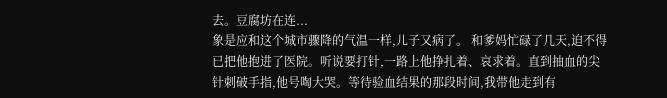去。豆腐坊在连...
象是应和这个城市骤降的气温一样,儿子又病了。 和爹妈忙碌了几天,迫不得已把他抱进了医院。听说要打针,一路上他挣扎着、哀求着。直到抽血的尖针刺破手指,他号啕大哭。等待验血结果的那段时间,我带他走到有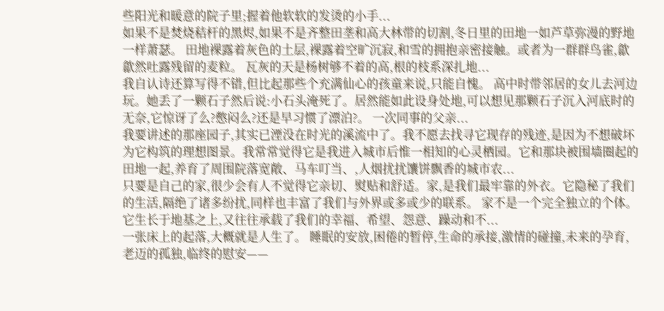些阳光和暖意的院子里;握着他软软的发烫的小手...
如果不是焚烧秸杆的黑烬,如果不是齐整田垄和高大林带的切割,冬日里的田地一如芦草弥漫的野地一样萧瑟。 田地裸露着灰色的土层,裸露着空旷沉寂,和雪的拥抱亲密接触。或者为一群群鸟雀,歙歙然吐露残留的麦粒。 瓦灰的天是杨树够不着的高,根的枝系深扎地...
我自认诗还算写得不错,但比起那些个充满仙心的孩童来说,只能自愧。 高中时带邻居的女儿去河边玩。她丢了一颗石子然后说:小石头淹死了。居然能如此设身处地,可以想见那颗石子沉入河底时的无奈,它惊讶了么?憋闷么?还是早习惯了漂泊?。 一次同事的父亲...
我要讲述的那座园子,其实已湮没在时光的溪流中了。我不愿去找寻它现存的残迹,是因为不想破坏为它构筑的理想图景。我常常觉得它是我进入城市后惟一相知的心灵栖园。它和那块被围墙圈起的田地一起,养育了周围院落宽敞、马车叮当、,人烟扰扰馕饼飘香的城市农...
只要是自己的家,很少会有人不觉得它亲切、熨贴和舒适。家,是我们最牢靠的外衣。它隐秘了我们的生活,隔绝了诸多纷扰,同样也丰富了我们与外界或多或少的联系。 家不是一个完全独立的个体。它生长于地基之上,又往往承载了我们的幸福、希望、怨意、躁动和不...
一张床上的起落,大概就是人生了。 睡眠的安放,困倦的暂停,生命的承接,激情的碰撞,未来的孕育,老迈的孤独,临终的慰安——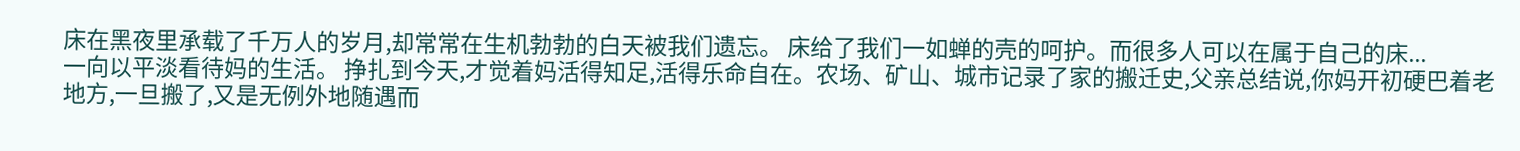床在黑夜里承载了千万人的岁月,却常常在生机勃勃的白天被我们遗忘。 床给了我们一如蝉的壳的呵护。而很多人可以在属于自己的床...
一向以平淡看待妈的生活。 挣扎到今天,才觉着妈活得知足,活得乐命自在。农场、矿山、城市记录了家的搬迁史,父亲总结说,你妈开初硬巴着老地方,一旦搬了,又是无例外地随遇而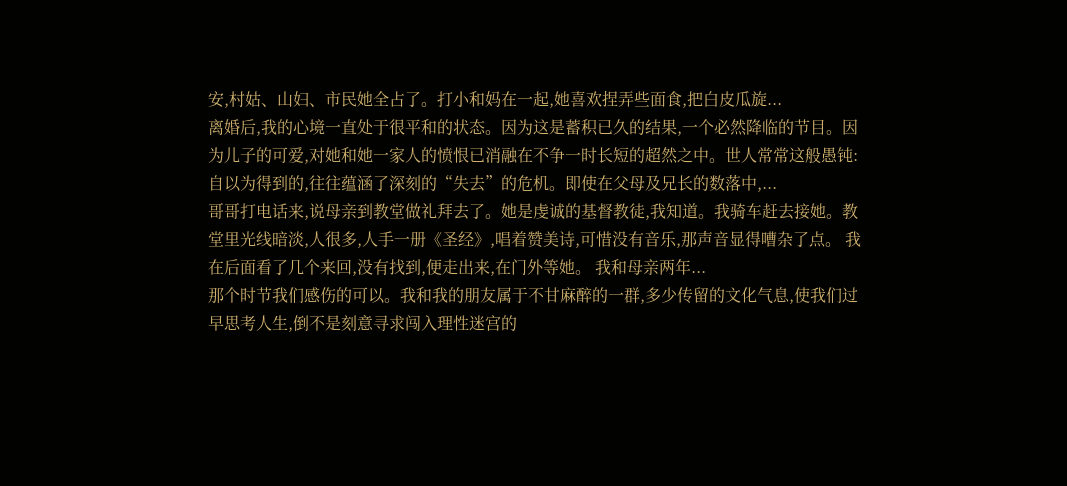安,村姑、山妇、市民她全占了。打小和妈在一起,她喜欢捏弄些面食,把白皮瓜旋...
离婚后,我的心境一直处于很平和的状态。因为这是蓄积已久的结果,一个必然降临的节目。因为儿子的可爱,对她和她一家人的愤恨已消融在不争一时长短的超然之中。世人常常这般愚钝:自以为得到的,往往蕴涵了深刻的“失去”的危机。即使在父母及兄长的数落中,...
哥哥打电话来,说母亲到教堂做礼拜去了。她是虔诚的基督教徒,我知道。我骑车赶去接她。教堂里光线暗淡,人很多,人手一册《圣经》,唱着赞美诗,可惜没有音乐,那声音显得嘈杂了点。 我在后面看了几个来回,没有找到,便走出来,在门外等她。 我和母亲两年...
那个时节我们感伤的可以。我和我的朋友属于不甘麻醉的一群,多少传留的文化气息,使我们过早思考人生,倒不是刻意寻求闯入理性迷宫的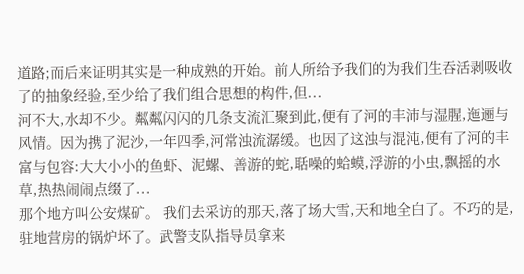道路;而后来证明其实是一种成熟的开始。前人所给予我们的为我们生吞活剥吸收了的抽象经验,至少给了我们组合思想的构件,但...
河不大,水却不少。粼粼闪闪的几条支流汇聚到此,便有了河的丰沛与湿腥,迤逦与风情。因为携了泥沙,一年四季,河常浊流潺缓。也因了这浊与混沌,便有了河的丰富与包容:大大小小的鱼虾、泥螺、善游的蛇,聒噪的蛤蟆,浮游的小虫,飘摇的水草,热热闹闹点缀了...
那个地方叫公安煤矿。 我们去采访的那天,落了场大雪,天和地全白了。不巧的是,驻地营房的锅炉坏了。武警支队指导员拿来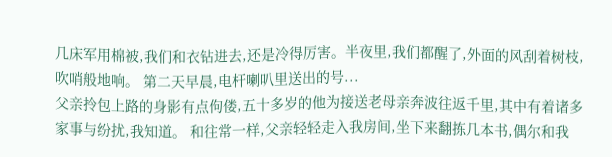几床军用棉被,我们和衣钻进去,还是冷得厉害。半夜里,我们都醒了,外面的风刮着树枝,吹哨般地响。 第二天早晨,电杆喇叭里送出的号...
父亲拎包上路的身影有点佝偻,五十多岁的他为接送老母亲奔波往返千里,其中有着诸多家事与纷扰,我知道。 和往常一样,父亲轻轻走入我房间,坐下来翻拣几本书,偶尔和我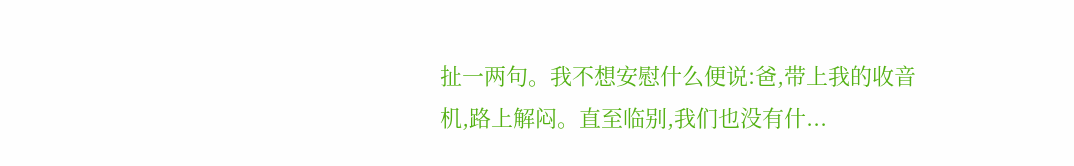扯一两句。我不想安慰什么便说:爸,带上我的收音机,路上解闷。直至临别,我们也没有什...